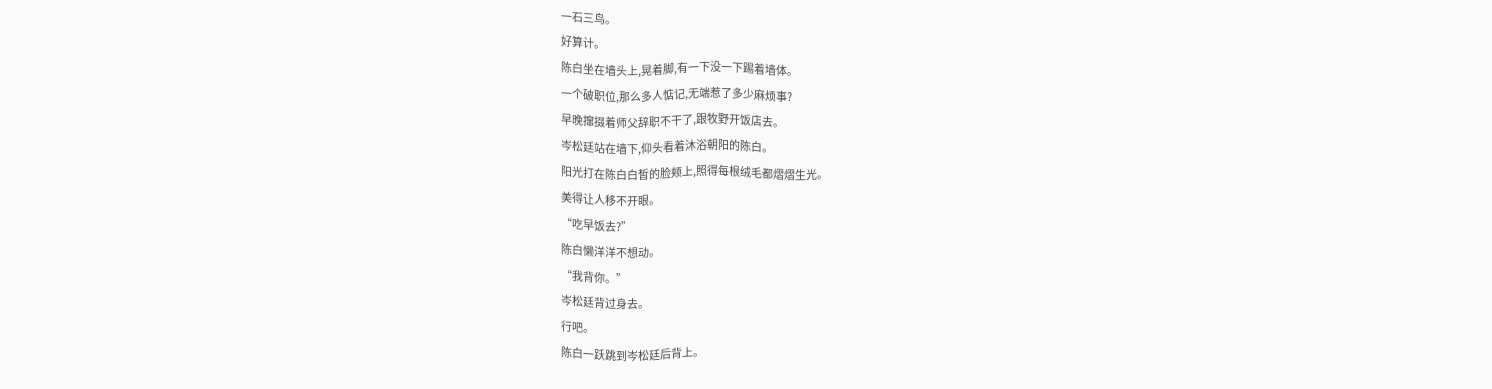一石三鸟。
好算计。
陈白坐在墙头上,晃着脚,有一下没一下踢着墙体。
一个破职位,那么多人惦记,无端惹了多少麻烦事?
早晚撺掇着师父辞职不干了,跟牧野开饭店去。
岑松廷站在墙下,仰头看着沐浴朝阳的陈白。
阳光打在陈白白皙的脸颊上,照得每根绒毛都熠熠生光。
美得让人移不开眼。
“吃早饭去?”
陈白懒洋洋不想动。
“我背你。”
岑松廷背过身去。
行吧。
陈白一跃跳到岑松廷后背上。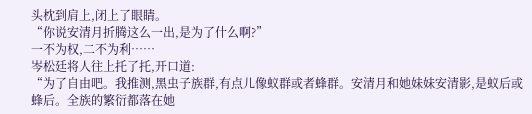头枕到肩上,闭上了眼睛。
“你说安清月折腾这么一出,是为了什么啊?”
一不为权,二不为利……
岑松廷将人往上托了托,开口道:
“为了自由吧。我推测,黑虫子族群,有点儿像蚁群或者蜂群。安清月和她妹妹安清影,是蚁后或蜂后。全族的繁衍都落在她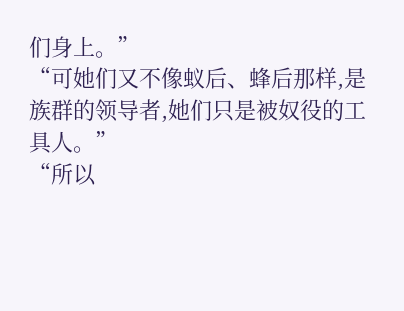们身上。”
“可她们又不像蚁后、蜂后那样,是族群的领导者,她们只是被奴役的工具人。”
“所以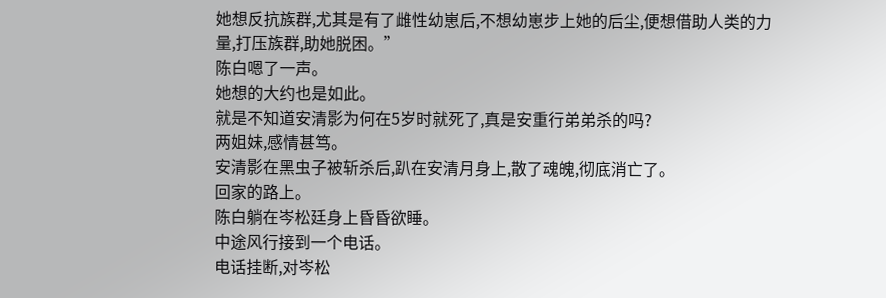她想反抗族群,尤其是有了雌性幼崽后,不想幼崽步上她的后尘,便想借助人类的力量,打压族群,助她脱困。”
陈白嗯了一声。
她想的大约也是如此。
就是不知道安清影为何在5岁时就死了,真是安重行弟弟杀的吗?
两姐妹,感情甚笃。
安清影在黑虫子被斩杀后,趴在安清月身上,散了魂魄,彻底消亡了。
回家的路上。
陈白躺在岑松廷身上昏昏欲睡。
中途风行接到一个电话。
电话挂断,对岑松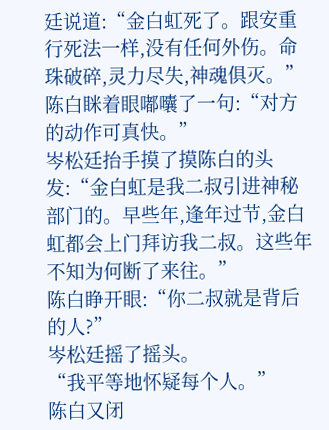廷说道:“金白虹死了。跟安重行死法一样,没有任何外伤。命珠破碎,灵力尽失,神魂俱灭。”
陈白眯着眼嘟囔了一句:“对方的动作可真快。”
岑松廷抬手摸了摸陈白的头发:“金白虹是我二叔引进神秘部门的。早些年,逢年过节,金白虹都会上门拜访我二叔。这些年不知为何断了来往。”
陈白睁开眼:“你二叔就是背后的人?”
岑松廷摇了摇头。
“我平等地怀疑每个人。”
陈白又闭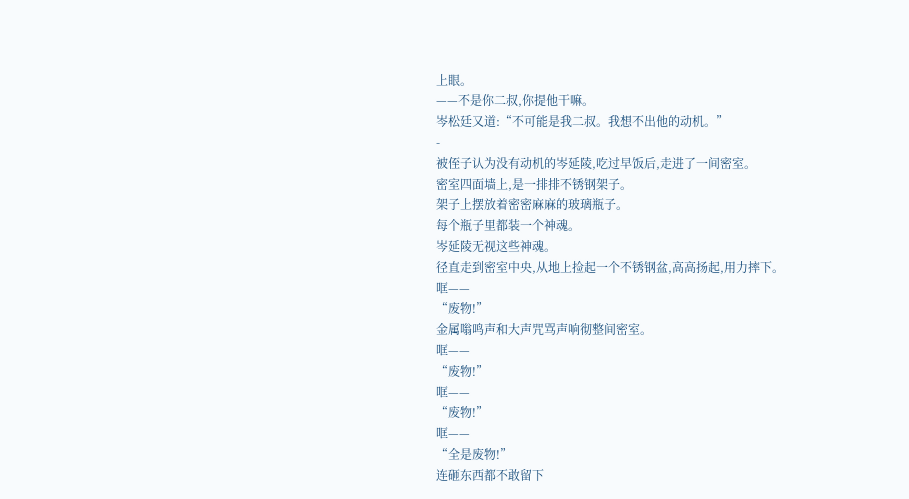上眼。
——不是你二叔,你提他干嘛。
岑松廷又道:“不可能是我二叔。我想不出他的动机。”
-
被侄子认为没有动机的岑延陵,吃过早饭后,走进了一间密室。
密室四面墙上,是一排排不锈钢架子。
架子上摆放着密密麻麻的玻璃瓶子。
每个瓶子里都装一个神魂。
岑延陵无视这些神魂。
径直走到密室中央,从地上捡起一个不锈钢盆,高高扬起,用力摔下。
哐——
“废物!”
金属嗡鸣声和大声咒骂声响彻整间密室。
哐——
“废物!”
哐——
“废物!”
哐——
“全是废物!”
连砸东西都不敢留下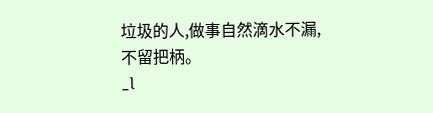垃圾的人,做事自然滴水不漏,不留把柄。
_l